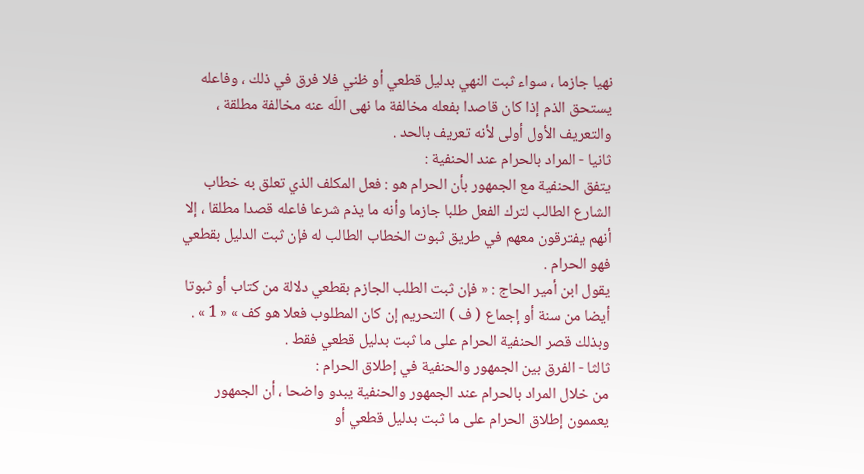نهيا جازما ، سواء ثبت النهي بدليل قطعي أو ظني فلا فرق في ذلك ، وفاعله يستحق الذم إذا كان قاصدا بفعله مخالفة ما نهى اللّه عنه مخالفة مطلقة ، والتعريف الأول أولى لأنه تعريف بالحد .
ثانيا - المراد بالحرام عند الحنفية :
يتفق الحنفية مع الجمهور بأن الحرام هو : فعل المكلف الذي تعلق به خطاب الشارع الطالب لترك الفعل طلبا جازما وأنه ما يذم شرعا فاعله قصدا مطلقا ، إلا أنهم يفترقون معهم في طريق ثبوت الخطاب الطالب له فإن ثبت الدليل بقطعي فهو الحرام .
يقول ابن أمير الحاج : « فإن ثبت الطلب الجازم بقطعي دلالة من كتاب أو ثبوتا أيضا من سنة أو إجماع ( ف ) التحريم إن كان المطلوب فعلا هو كف » « 1 » .
وبذلك قصر الحنفية الحرام على ما ثبت بدليل قطعي فقط .
ثالثا - الفرق بين الجمهور والحنفية في إطلاق الحرام :
من خلال المراد بالحرام عند الجمهور والحنفية يبدو واضحا ، أن الجمهور يعممون إطلاق الحرام على ما ثبت بدليل قطعي أو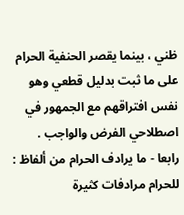ظني ، بينما يقصر الحنفية الحرام على ما ثبت بدليل قطعي وهو نفس افتراقهم مع الجمهور في اصطلاحي الفرض والواجب .
رابعا - ما يرادف الحرام من ألفاظ :
للحرام مرادفات كثيرة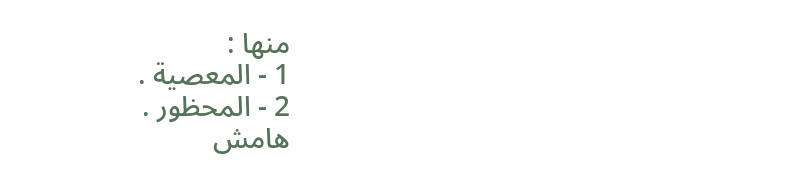منها :
1 - المعصية .
2 - المحظور .
هامش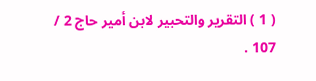( 1 ) التقرير والتحبير لابن أمير حاج 2 / 107 .